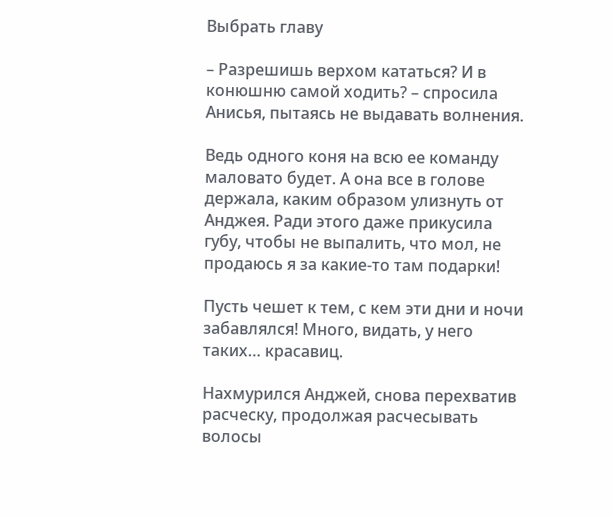Выбрать главу

– Разрешишь верхом кататься? И в конюшню самой ходить? – спросила Анисья, пытаясь не выдавать волнения.

Ведь одного коня на всю ее команду маловато будет. А она все в голове держала, каким образом улизнуть от Анджея. Ради этого даже прикусила губу, чтобы не выпалить, что мол, не продаюсь я за какие-то там подарки!

Пусть чешет к тем, с кем эти дни и ночи забавлялся! Много, видать, у него таких… красавиц.

Нахмурился Анджей, снова перехватив расческу, продолжая расчесывать волосы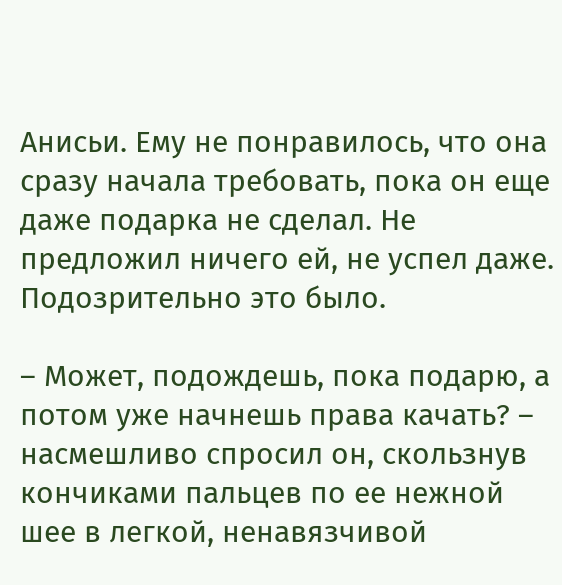Анисьи. Ему не понравилось, что она сразу начала требовать, пока он еще даже подарка не сделал. Не предложил ничего ей, не успел даже. Подозрительно это было.

– Может, подождешь, пока подарю, а потом уже начнешь права качать? – насмешливо спросил он, скользнув кончиками пальцев по ее нежной шее в легкой, ненавязчивой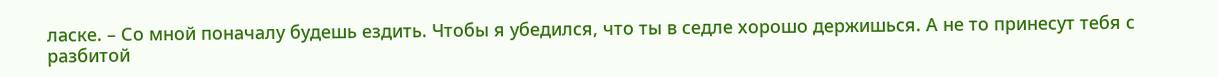ласке. – Со мной поначалу будешь ездить. Чтобы я убедился, что ты в седле хорошо держишься. А не то принесут тебя с разбитой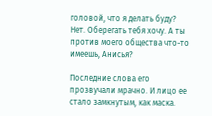головой, что я делать буду? Нет. Оберегать тебя хочу. А ты против моего общества что-то имеешь, Анисья?

Последние слова его прозвучали мрачно. И лицо ее стало замкнутым, как маска.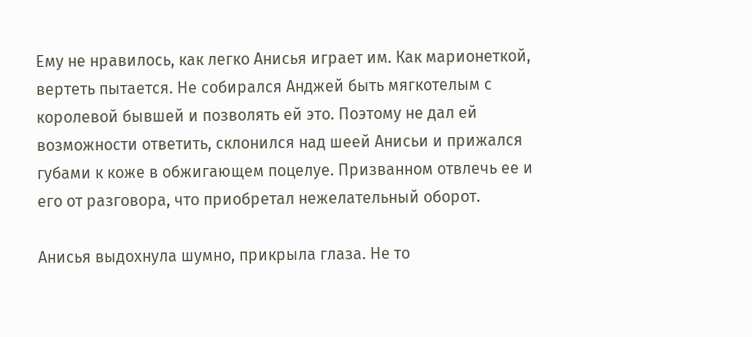Ему не нравилось, как легко Анисья играет им. Как марионеткой, вертеть пытается. Не собирался Анджей быть мягкотелым с королевой бывшей и позволять ей это. Поэтому не дал ей возможности ответить, склонился над шеей Анисьи и прижался губами к коже в обжигающем поцелуе. Призванном отвлечь ее и его от разговора, что приобретал нежелательный оборот.

Анисья выдохнула шумно, прикрыла глаза. Не то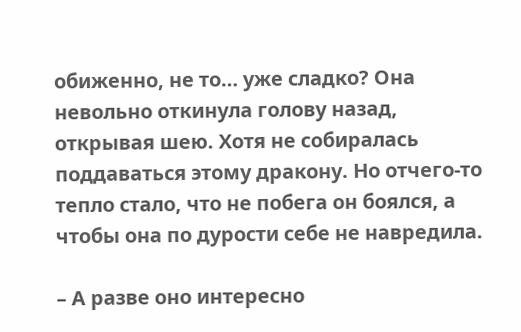обиженно, не то… уже сладко? Она невольно откинула голову назад, открывая шею. Хотя не собиралась поддаваться этому дракону. Но отчего-то тепло стало, что не побега он боялся, а чтобы она по дурости себе не навредила.

– А разве оно интересно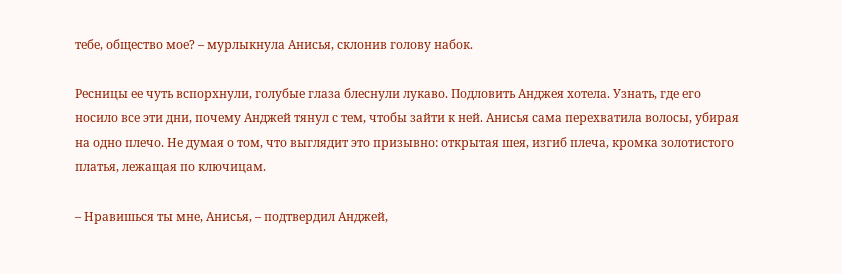тебе, общество мое? – мурлыкнула Анисья, склонив голову набок.

Ресницы ее чуть вспорхнули, голубые глаза блеснули лукаво. Подловить Анджея хотела. Узнать, где его носило все эти дни, почему Анджей тянул с тем, чтобы зайти к ней. Анисья сама перехватила волосы, убирая на одно плечо. Не думая о том, что выглядит это призывно: открытая шея, изгиб плеча, кромка золотистого платья, лежащая по ключицам.

– Нравишься ты мне, Анисья, – подтвердил Анджей,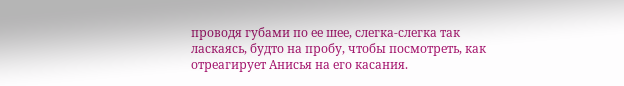проводя губами по ее шее, слегка-слегка так ласкаясь, будто на пробу, чтобы посмотреть, как отреагирует Анисья на его касания.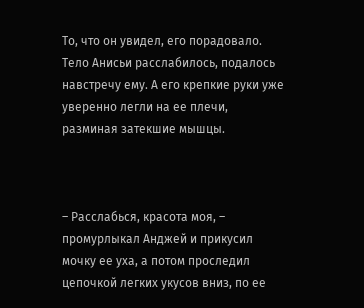То, что он увидел, его порадовало. Тело Анисьи расслабилось, подалось навстречу ему. А его крепкие руки уже уверенно легли на ее плечи, разминая затекшие мышцы.



– Расслабься, красота моя, – промурлыкал Анджей и прикусил мочку ее уха, а потом проследил цепочкой легких укусов вниз, по ее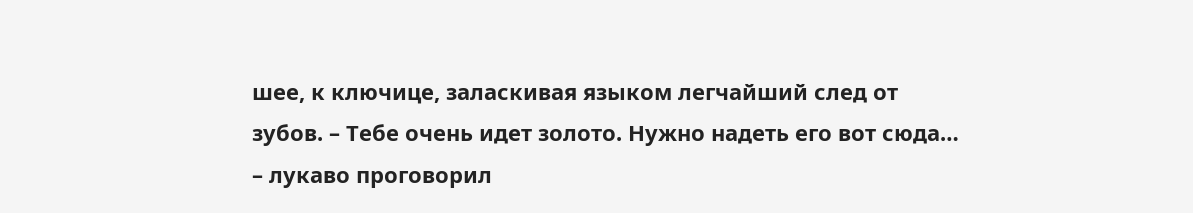шее, к ключице, заласкивая языком легчайший след от зубов. – Тебе очень идет золото. Нужно надеть его вот сюда… – лукаво проговорил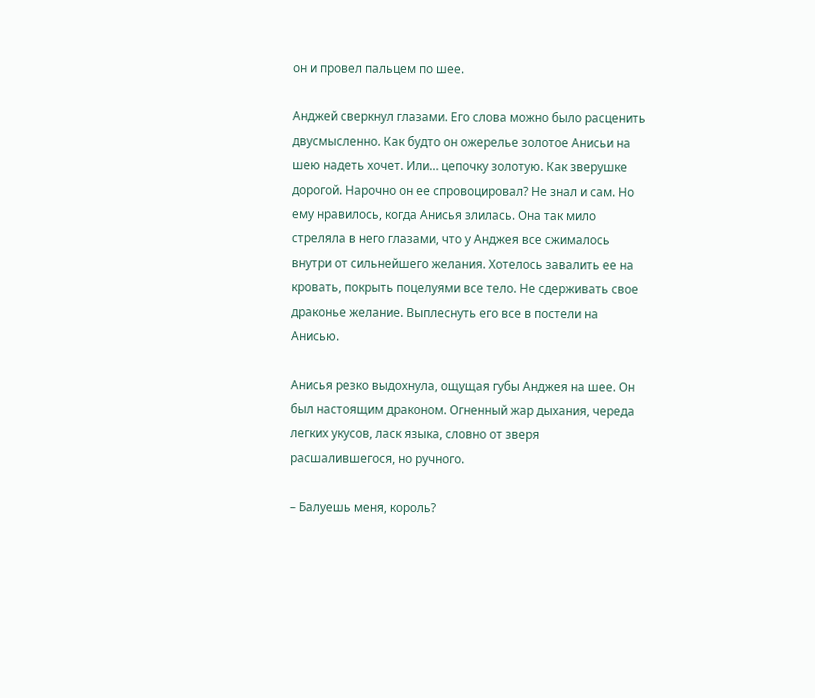он и провел пальцем по шее.

Анджей сверкнул глазами. Его слова можно было расценить двусмысленно. Как будто он ожерелье золотое Анисьи на шею надеть хочет. Или… цепочку золотую. Как зверушке дорогой. Нарочно он ее спровоцировал? Не знал и сам. Но ему нравилось, когда Анисья злилась. Она так мило стреляла в него глазами, что у Анджея все сжималось внутри от сильнейшего желания. Хотелось завалить ее на кровать, покрыть поцелуями все тело. Не сдерживать свое драконье желание. Выплеснуть его все в постели на Анисью.

Анисья резко выдохнула, ощущая губы Анджея на шее. Он был настоящим драконом. Огненный жар дыхания, череда легких укусов, ласк языка, словно от зверя расшалившегося, но ручного.

– Балуешь меня, король?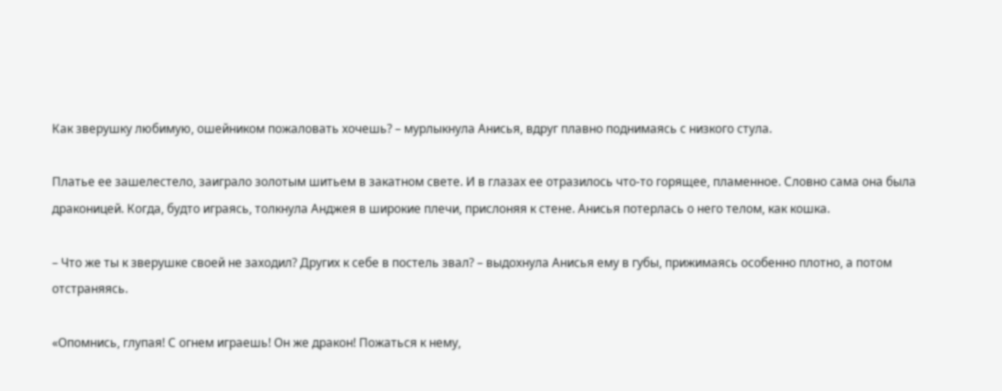Как зверушку любимую, ошейником пожаловать хочешь? – мурлыкнула Анисья, вдруг плавно поднимаясь с низкого стула.

Платье ее зашелестело, заиграло золотым шитьем в закатном свете. И в глазах ее отразилось что-то горящее, пламенное. Словно сама она была драконицей. Когда, будто играясь, толкнула Анджея в широкие плечи, прислоняя к стене. Анисья потерлась о него телом, как кошка.

– Что же ты к зверушке своей не заходил? Других к себе в постель звал? – выдохнула Анисья ему в губы, прижимаясь особенно плотно, а потом отстраняясь.

«Опомнись, глупая! С огнем играешь! Он же дракон! Пожаться к нему,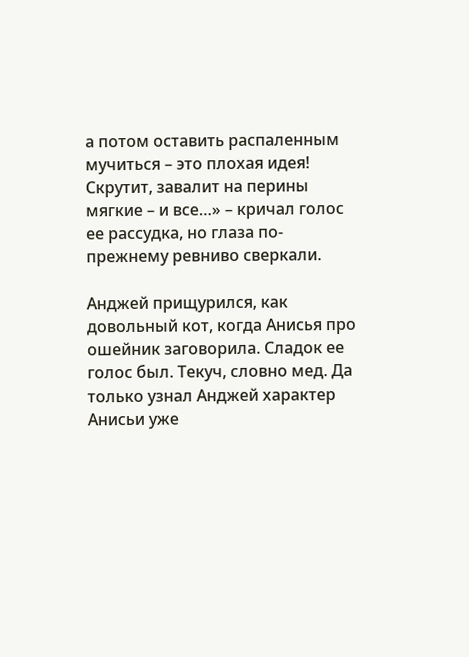а потом оставить распаленным мучиться – это плохая идея! Скрутит, завалит на перины мягкие – и все…» – кричал голос ее рассудка, но глаза по-прежнему ревниво сверкали.

Анджей прищурился, как довольный кот, когда Анисья про ошейник заговорила. Сладок ее голос был. Текуч, словно мед. Да только узнал Анджей характер Анисьи уже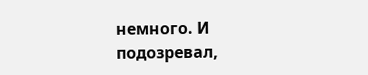немного. И подозревал,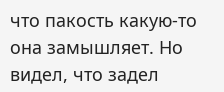что пакость какую-то она замышляет. Но видел, что задел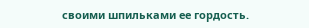своими шпильками ее гордость.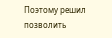Поэтому решил позволить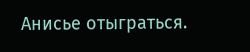Анисье отыграться.